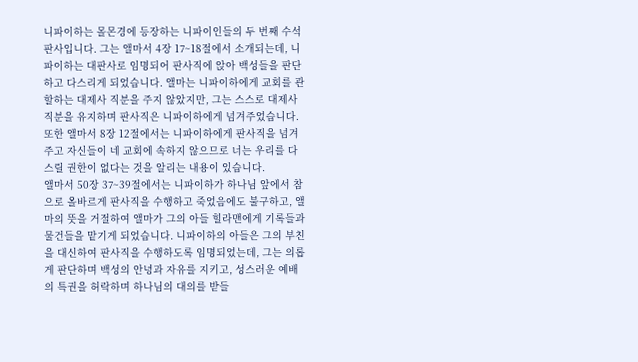니파이하는 몰몬경에 등장하는 니파이인들의 두 번째 수석 판사입니다. 그는 앨마서 4장 17~18절에서 소개되는데, 니파이하는 대판사로 임명되어 판사직에 앉아 백성들을 판단하고 다스리게 되었습니다. 앨마는 니파이하에게 교회를 관할하는 대제사 직분을 주지 않았지만, 그는 스스로 대제사 직분을 유지하며 판사직은 니파이하에게 넘겨주었습니다.
또한 앨마서 8장 12절에서는 니파이하에게 판사직을 넘겨주고 자신들이 네 교회에 속하지 않으므로 너는 우리를 다스릴 권한이 없다는 것을 알리는 내용이 있습니다.
앨마서 50장 37~39절에서는 니파이하가 하나님 앞에서 참으로 올바르게 판사직을 수행하고 죽었음에도 불구하고, 앨마의 뜻을 거절하여 앨마가 그의 아들 힐라맨에게 기록들과 물건들을 맡기게 되었습니다. 니파이하의 아들은 그의 부친을 대신하여 판사직을 수행하도록 임명되었는데, 그는 의롭게 판단하며 백성의 안녕과 자유를 지키고, 성스러운 예배의 특권을 허락하며 하나님의 대의를 받들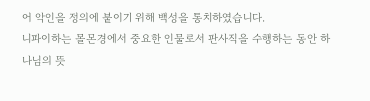어 악인을 정의에 붙이기 위해 백성을 통치하였습니다.
니파이하는 몰몬경에서 중요한 인물로서 판사직을 수행하는 동안 하나님의 뜻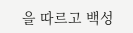을 따르고 백성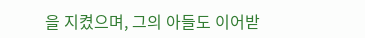을 지켰으며, 그의 아들도 이어받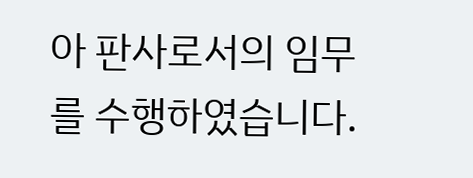아 판사로서의 임무를 수행하였습니다.